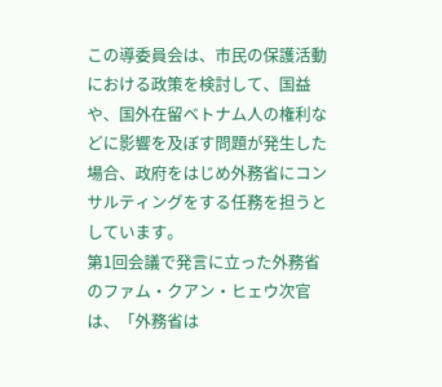この導委員会は、市民の保護活動における政策を検討して、国益や、国外在留ベトナム人の権利などに影響を及ぼす問題が発生した場合、政府をはじめ外務省にコンサルティングをする任務を担うとしています。
第1回会議で発言に立った外務省のファム・クアン・ヒェウ次官は、「外務省は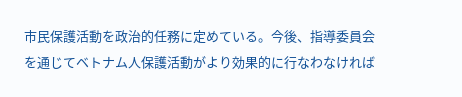市民保護活動を政治的任務に定めている。今後、指導委員会を通じてベトナム人保護活動がより効果的に行なわなければ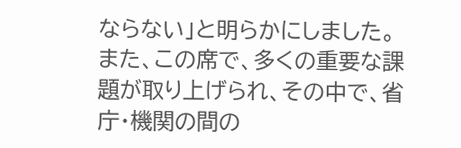ならない」と明らかにしました。
また、この席で、多くの重要な課題が取り上げられ、その中で、省庁・機関の間の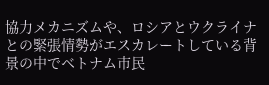協力メカニズムや、ロシアとウクライナとの緊張情勢がエスカレートしている背景の中でベトナム市民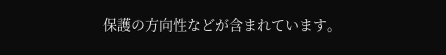保護の方向性などが含まれています。